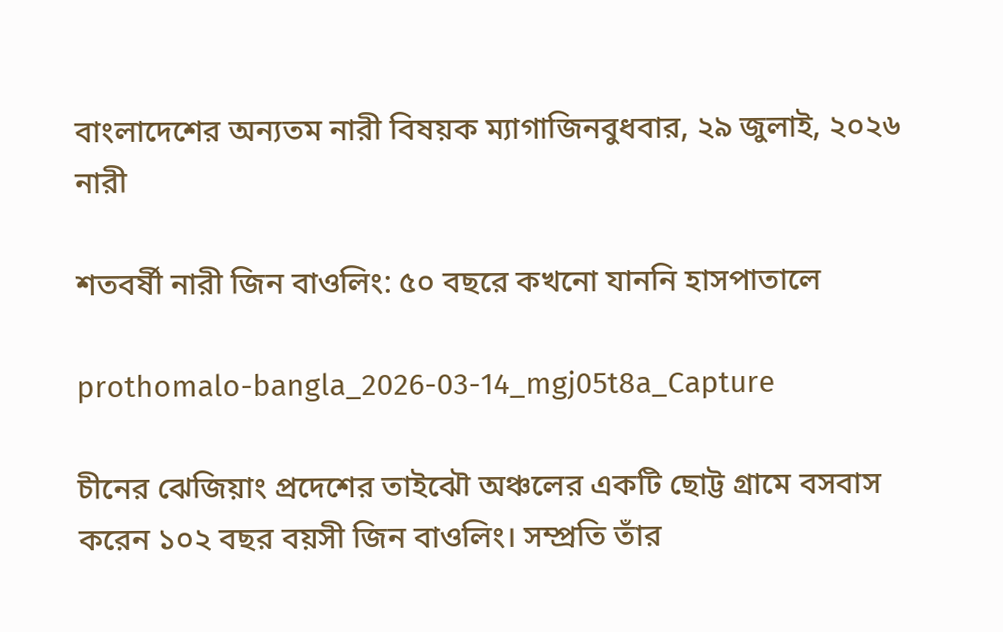বাংলাদেশের অন্যতম নারী বিষয়ক ম্যাগাজিনবুধবার, ২৯ জুলাই, ২০২৬
নারী

শতবর্ষী নারী জিন বাওলিং: ৫০ বছরে কখনো যাননি হাসপাতালে

prothomalo-bangla_2026-03-14_mgj05t8a_Capture

চীনের ঝেজিয়াং প্রদেশের তাইঝৌ অঞ্চলের একটি ছোট্ট গ্রামে বসবাস করেন ১০২ বছর বয়সী জিন বাওলিং। সম্প্রতি তাঁর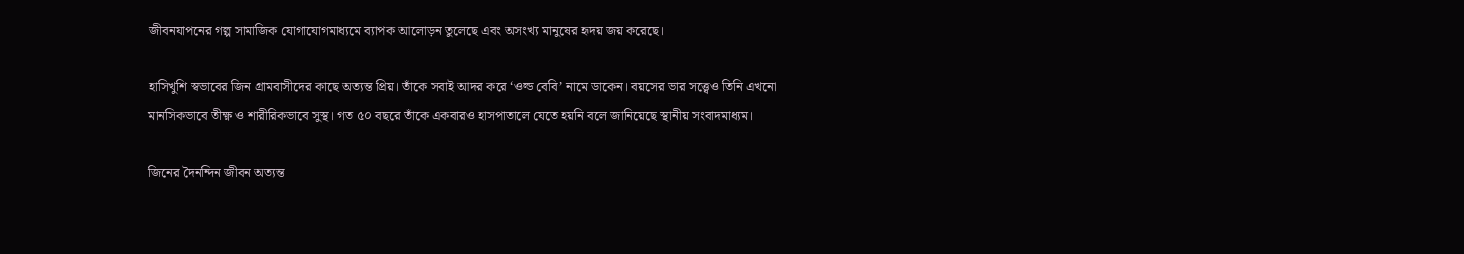জীবনযাপনের গল্প সামাজিক যোগাযোগমাধ্যমে ব্যাপক আলোড়ন তুলেছে এবং অসংখ্য মানুষের হৃদয় জয় করেছে।

হাসিখুশি স্বভাবের জিন গ্রামবাসীদের কাছে অত্যন্ত প্রিয়। তাঁকে সবাই আদর করে ‘ওল্ড বেবি’ নামে ডাকেন। বয়সের ভার সত্ত্বেও তিনি এখনো মানসিকভাবে তীক্ষ্ণ ও শারীরিকভাবে সুস্থ। গত ৫০ বছরে তাঁকে একবারও হাসপাতালে যেতে হয়নি বলে জানিয়েছে স্থানীয় সংবাদমাধ্যম।

জিনের দৈনন্দিন জীবন অত্যন্ত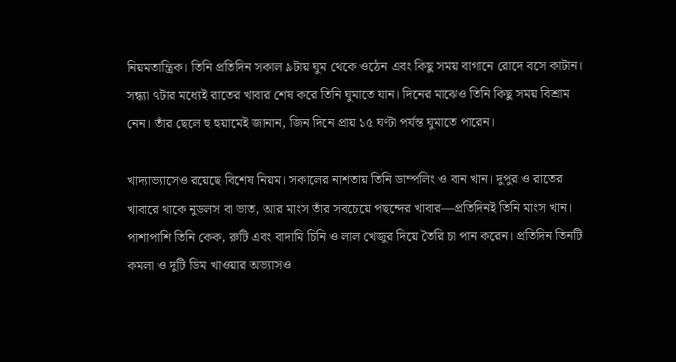নিয়মতান্ত্রিক। তিনি প্রতিদিন সকাল ৯টায় ঘুম থেকে ওঠেন এবং কিছু সময় বাগানে রোদে বসে কাটান। সন্ধ্যা ৭টার মধ্যেই রাতের খাবার শেষ করে তিনি ঘুমাতে যান। দিনের মাঝেও তিনি কিছু সময় বিশ্রাম নেন। তাঁর ছেলে হু হুয়ামেই জানান, জিন দিনে প্রায় ১৫ ঘণ্টা পর্যন্ত ঘুমাতে পারেন।

খাদ্যাভ্যাসেও রয়েছে বিশেষ নিয়ম। সকালের নাশতায় তিনি ডাম্পলিং ও বান খান। দুপুর ও রাতের খাবারে থাকে নুডলস বা ভাত, আর মাংস তাঁর সবচেয়ে পছন্দের খাবার—প্রতিদিনই তিনি মাংস খান। পাশাপাশি তিনি কেক, রুটি এবং বাদামি চিনি ও লাল খেজুর দিয়ে তৈরি চা পান করেন। প্রতিদিন তিনটি কমলা ও দুটি ডিম খাওয়ার অভ্যাসও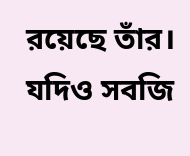রয়েছে তাঁর। যদিও সবজি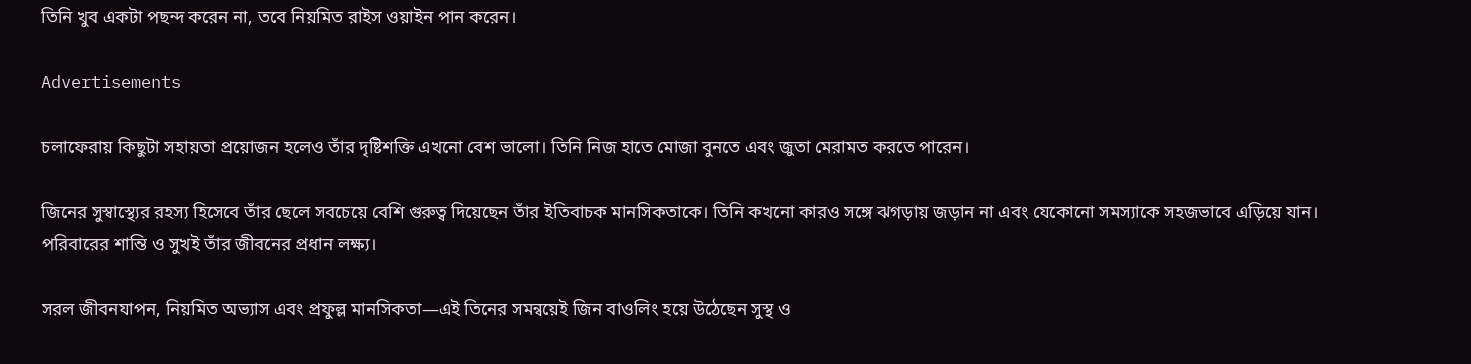তিনি খুব একটা পছন্দ করেন না, তবে নিয়মিত রাইস ওয়াইন পান করেন।

Advertisements

চলাফেরায় কিছুটা সহায়তা প্রয়োজন হলেও তাঁর দৃষ্টিশক্তি এখনো বেশ ভালো। তিনি নিজ হাতে মোজা বুনতে এবং জুতা মেরামত করতে পারেন।

জিনের সুস্বাস্থ্যের রহস্য হিসেবে তাঁর ছেলে সবচেয়ে বেশি গুরুত্ব দিয়েছেন তাঁর ইতিবাচক মানসিকতাকে। তিনি কখনো কারও সঙ্গে ঝগড়ায় জড়ান না এবং যেকোনো সমস্যাকে সহজভাবে এড়িয়ে যান। পরিবারের শান্তি ও সুখই তাঁর জীবনের প্রধান লক্ষ্য।

সরল জীবনযাপন, নিয়মিত অভ্যাস এবং প্রফুল্ল মানসিকতা—এই তিনের সমন্বয়েই জিন বাওলিং হয়ে উঠেছেন সুস্থ ও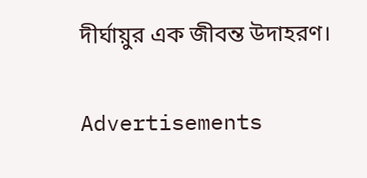দীর্ঘায়ুর এক জীবন্ত উদাহরণ।

Advertisements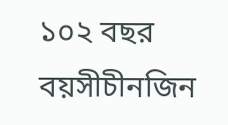১০২ বছর বয়সীচীনজিন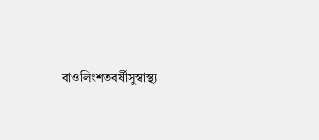বাওলিংশতবর্ষীসুস্বাস্থ্য